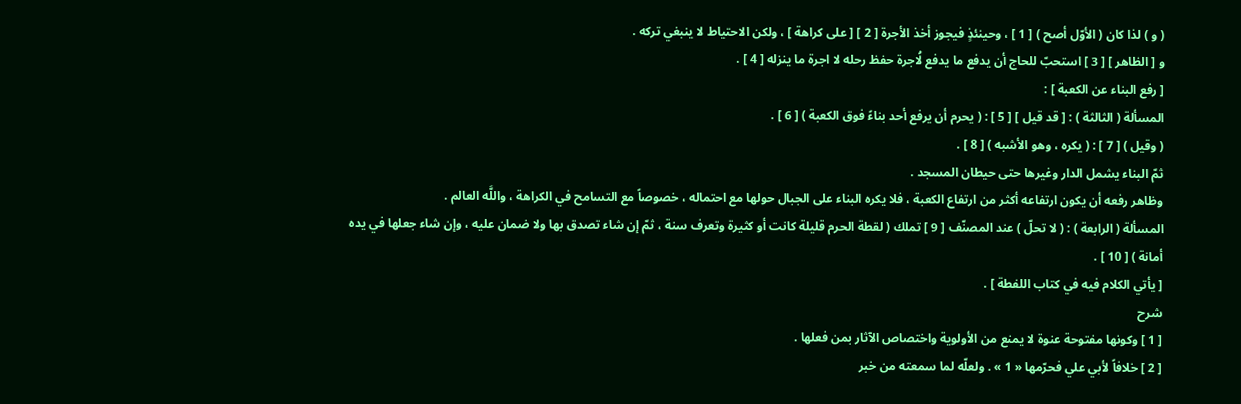( و ) لذا كان ( الأوّل أصح ) [ 1 ] ، وحينئذٍ فيجوز أخذ الأجرة [ 2 ] [ على كراهة ] ، ولكن الاحتياط لا ينبغي تركه .
و [ الظاهر ] [ 3 ] استحبّ للحاج أن يدفع ما يدفع لُاجرة حفظ رحله لا اجرة ما ينزله [ 4 ] .
[ رفع البناء عن الكعبة ] :
المسألة ( الثالثة ) : [ قد قيل ] [ 5 ] : ( يحرم أن يرفع أحد بناءً فوق الكعبة ) [ 6 ] .
( وقيل ) [ 7 ] : ( يكره ، وهو الأشبه ) [ 8 ] .
ثمّ البناء يشمل الدار وغيرها حتى حيطان المسجد .
وظاهر رفعه أن يكون ارتفاعه أكثر من ارتفاع الكعبة ، فلا يكره البناء على الجبال حولها مع احتماله ، خصوصاً مع التسامح في الكراهة ، واللَّه العالم .
المسألة ( الرابعة ) : ( لا تحلّ ) عند المصنّف [ 9 ] تملك ( لقطة الحرم قليلة كانت أو كثيرة وتعرف سنة ، ثمّ إن شاء تصدق بها ولا ضمان عليه ، وإن شاء جعلها في يده أمانة ) [ 10 ] .
[ يأتي الكلام فيه في كتاب اللفطة ] .
شرح
[ 1 ] وكونها مفتوحة عنوة لا يمنع من الأولوية واختصاص الآثار بمن فعلها .
[ 2 ] خلافاً لأبي علي فحرّمها « 1 » . ولعلّه لما سمعته من خبر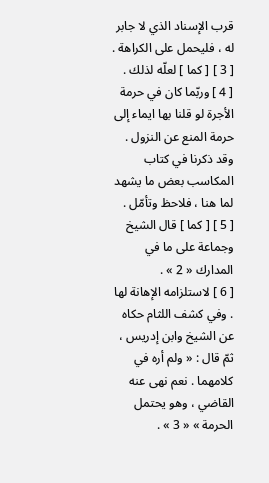قرب الإسناد الذي لا جابر له ، فليحمل على الكراهة .
[ 3 ] [ كما ] لعلّه لذلك .
[ 4 ] وربّما كان في حرمة الأجرة لو قلنا بها ايماء إلى حرمة المنع عن النزول .
وقد ذكرنا في كتاب المكاسب بعض ما يشهد لما هنا ، فلاحظ وتأمّل .
[ 5 ] [ كما ] قال الشيخ وجماعة على ما في المدارك « 2 » .
[ 6 ] لاستلزامه الإهانة لها . وفي كشف اللثام حكاه عن الشيخ وابن إدريس ، ثمّ قال : « ولم أره في كلامهما . نعم نهى عنه القاضي ، وهو يحتمل الحرمة » « 3 » .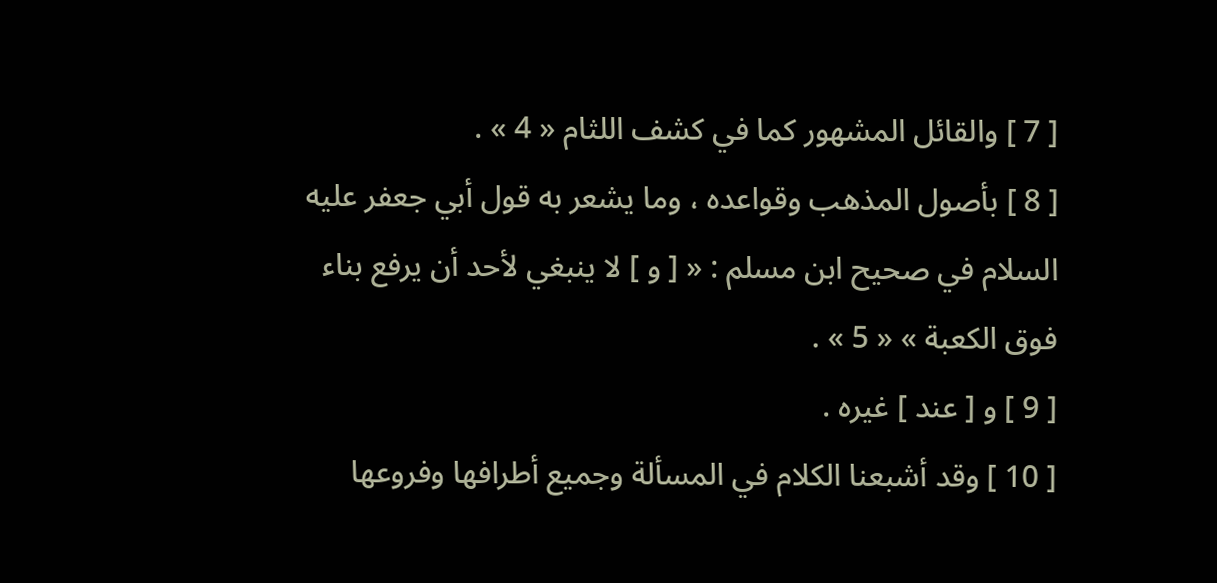[ 7 ] والقائل المشهور كما في كشف اللثام « 4 » .
[ 8 ] بأصول المذهب وقواعده ، وما يشعر به قول أبي جعفر عليه السلام في صحيح ابن مسلم : « [ و ] لا ينبغي لأحد أن يرفع بناء فوق الكعبة » « 5 » .
[ 9 ] و [ عند ] غيره .
[ 10 ] وقد أشبعنا الكلام في المسألة وجميع أطرافها وفروعها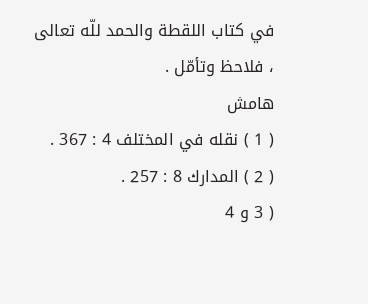في كتاب اللقطة والحمد للّه تعالى ، فلاحظ وتأمّل .
هامش
( 1 ) نقله في المختلف 4 : 367 .
( 2 ) المدارك 8 : 257 .
( 3 و 4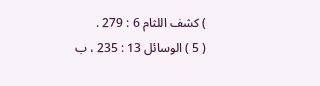) كشف اللثام 6 : 279 .
( 5 ) الوسائل 13 : 235 ، ب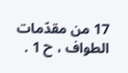17 من مقدّمات الطواف ، ح 1 .